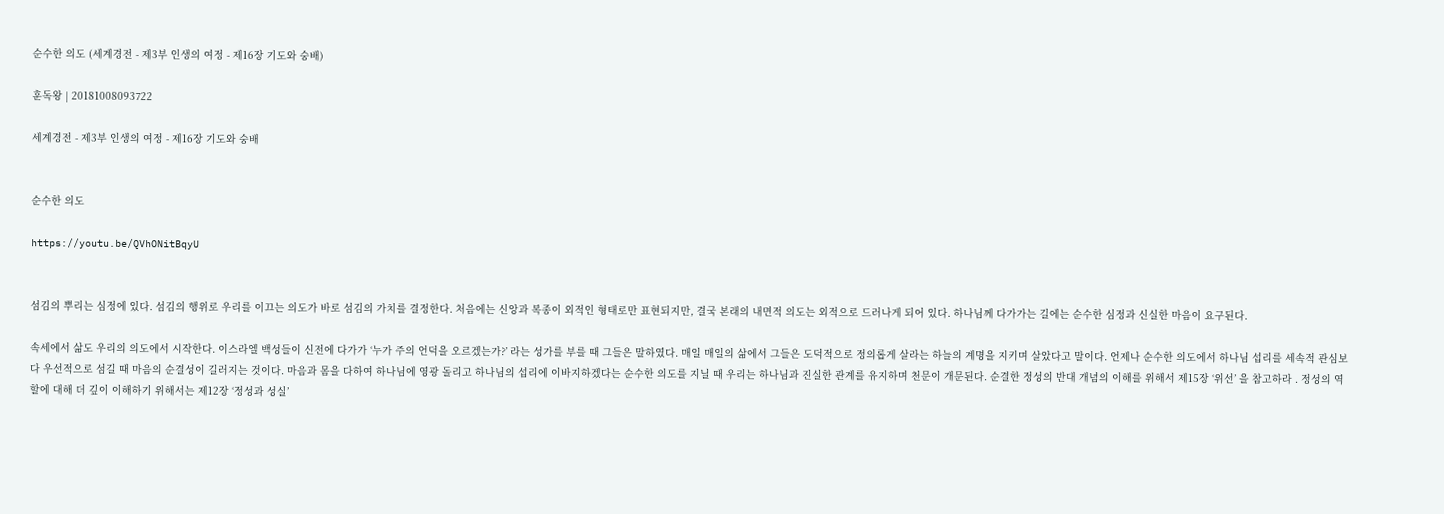순수한 의도 (세계경전 - 제3부 인생의 여정 - 제16장 기도와 숭배)

훈독왕 | 20181008093722

세계경전 - 제3부 인생의 여정 - 제16장 기도와 숭배


순수한 의도

https://youtu.be/QVhONitBqyU


섬김의 뿌리는 심정에 있다. 섬김의 행위로 우리를 이끄는 의도가 바로 섬김의 가치를 결정한다. 처음에는 신앙과 복종이 외적인 형태로만 표현되지만, 결국 본래의 내면적 의도는 외적으로 드러나게 되어 있다. 하나님께 다가가는 길에는 순수한 심정과 신실한 마음이 요구된다.

속세에서 삶도 우리의 의도에서 시작한다. 이스라엘 백성들이 신전에 다가가 ‘누가 주의 언덕을 오르겠는가?’ 라는 성가를 부를 때 그들은 말하였다. 매일 매일의 삶에서 그들은 도덕적으로 정의롭게 살라는 하늘의 계명을 지키며 살았다고 말이다. 언제나 순수한 의도에서 하나님 섭리를 세속적 관심보다 우선적으로 섬길 때 마음의 순결성이 길러지는 것이다. 마음과 몸을 다하여 하나님에 영광 돌리고 하나님의 섭리에 이바지하겠다는 순수한 의도를 지닐 때 우리는 하나님과 진실한 관계를 유지하며 천문이 개문된다. 순결한 정성의 반대 개념의 이해를 위해서 제15장 ‘위선’ 을 참고하라 . 정성의 역할에 대해 더 깊이 이해하기 위해서는 제12장 ‘정성과 성실’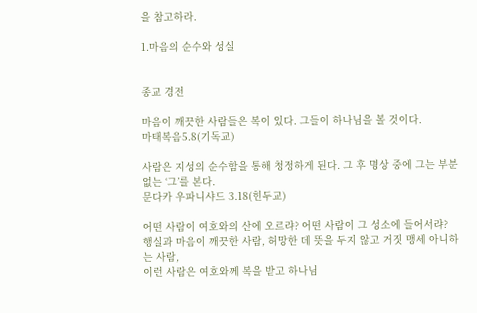을 참고하라.

1.마음의 순수와 성실


종교 경전

마음이 깨끗한 사람들은 복이 있다. 그들이 하나님을 볼 것이다.
마태복음5.8(기독교)

사람은 지성의 순수함을 통해 청정하게 된다. 그 후 명상 중에 그는 부분 없는 ‘그’를 본다.
문다카 우파니샤드 3.18(힌두교)

어떤 사람이 여호와의 산에 오르랴? 어떤 사람이 그 성소에 들어서랴?
행실과 마음이 깨끗한 사람, 허망한 데 뜻을 두지 않고 거짓 맹세 아니하는 사람,
이런 사람은 여호와께 복을 받고 하나님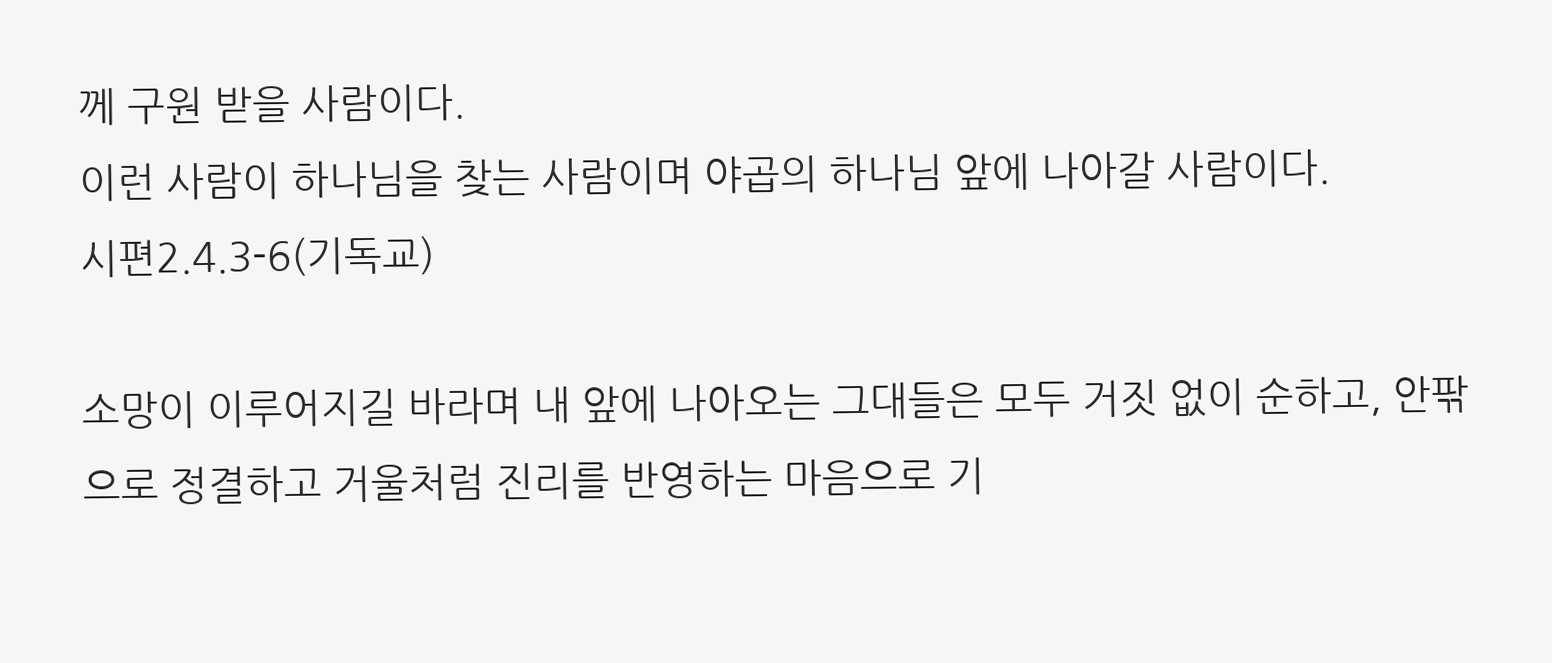께 구원 받을 사람이다.
이런 사람이 하나님을 찾는 사람이며 야곱의 하나님 앞에 나아갈 사람이다.
시편2.4.3-6(기독교)

소망이 이루어지길 바라며 내 앞에 나아오는 그대들은 모두 거짓 없이 순하고, 안팎으로 정결하고 거울처럼 진리를 반영하는 마음으로 기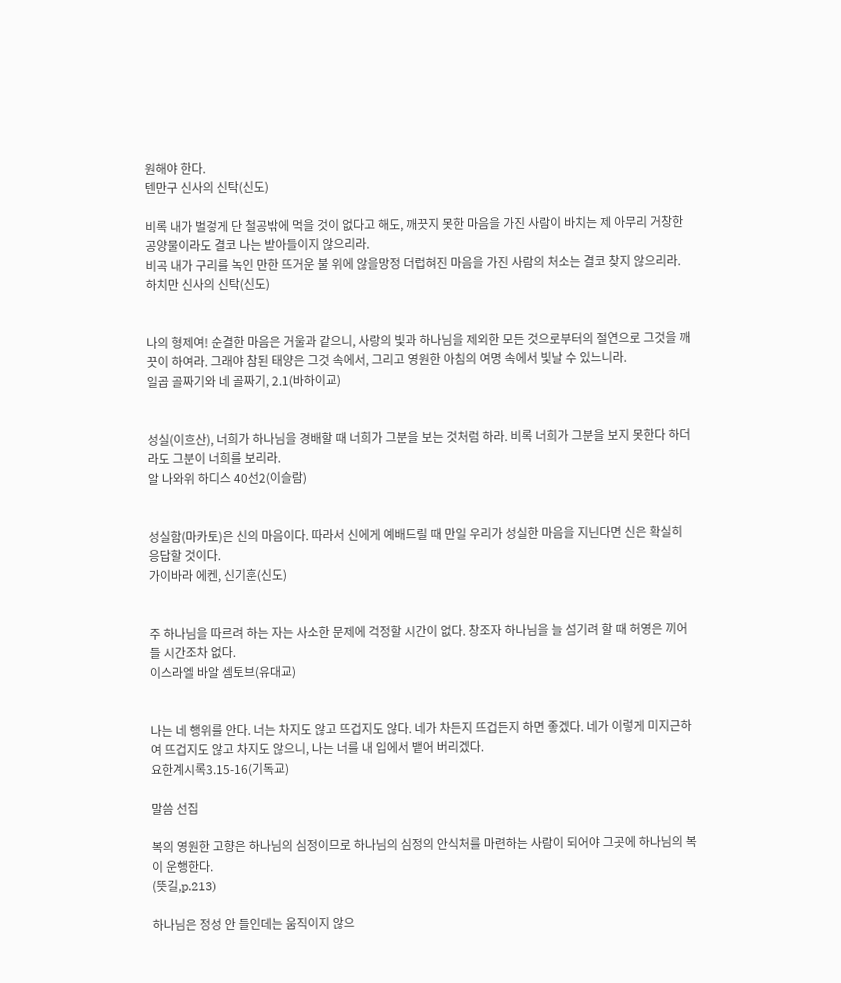원해야 한다.
텐만구 신사의 신탁(신도)

비록 내가 벌겋게 단 철공밖에 먹을 것이 없다고 해도, 깨끗지 못한 마음을 가진 사람이 바치는 제 아무리 거창한 공양물이라도 결코 나는 받아들이지 않으리라.
비곡 내가 구리를 녹인 만한 뜨거운 불 위에 않을망정 더럽혀진 마음을 가진 사람의 처소는 결코 찾지 않으리라.
하치만 신사의 신탁(신도)


나의 형제여! 순결한 마음은 거울과 같으니, 사랑의 빛과 하나님을 제외한 모든 것으로부터의 절연으로 그것을 깨끗이 하여라. 그래야 참된 태양은 그것 속에서, 그리고 영원한 아침의 여명 속에서 빛날 수 있느니라.
일곱 골짜기와 네 골짜기, 2.1(바하이교)


성실(이흐산), 너희가 하나님을 경배할 때 너희가 그분을 보는 것처럼 하라. 비록 너희가 그분을 보지 못한다 하더라도 그분이 너희를 보리라.
알 나와위 하디스 40선2(이슬람)


성실함(마카토)은 신의 마음이다. 따라서 신에게 예배드릴 때 만일 우리가 성실한 마음을 지닌다면 신은 확실히 응답할 것이다.
가이바라 에켄, 신기훈(신도)


주 하나님을 따르려 하는 자는 사소한 문제에 걱정할 시간이 없다. 창조자 하나님을 늘 섬기려 할 때 허영은 끼어들 시간조차 없다.
이스라엘 바알 셈토브(유대교)


나는 네 행위를 안다. 너는 차지도 않고 뜨겁지도 않다. 네가 차든지 뜨겁든지 하면 좋겠다. 네가 이렇게 미지근하여 뜨겁지도 않고 차지도 않으니, 나는 너를 내 입에서 뱉어 버리겠다.
요한계시록3.15-16(기독교)

말씀 선집

복의 영원한 고향은 하나님의 심정이므로 하나님의 심정의 안식처를 마련하는 사람이 되어야 그곳에 하나님의 복이 운행한다.
(뜻길,p.213)

하나님은 정성 안 들인데는 움직이지 않으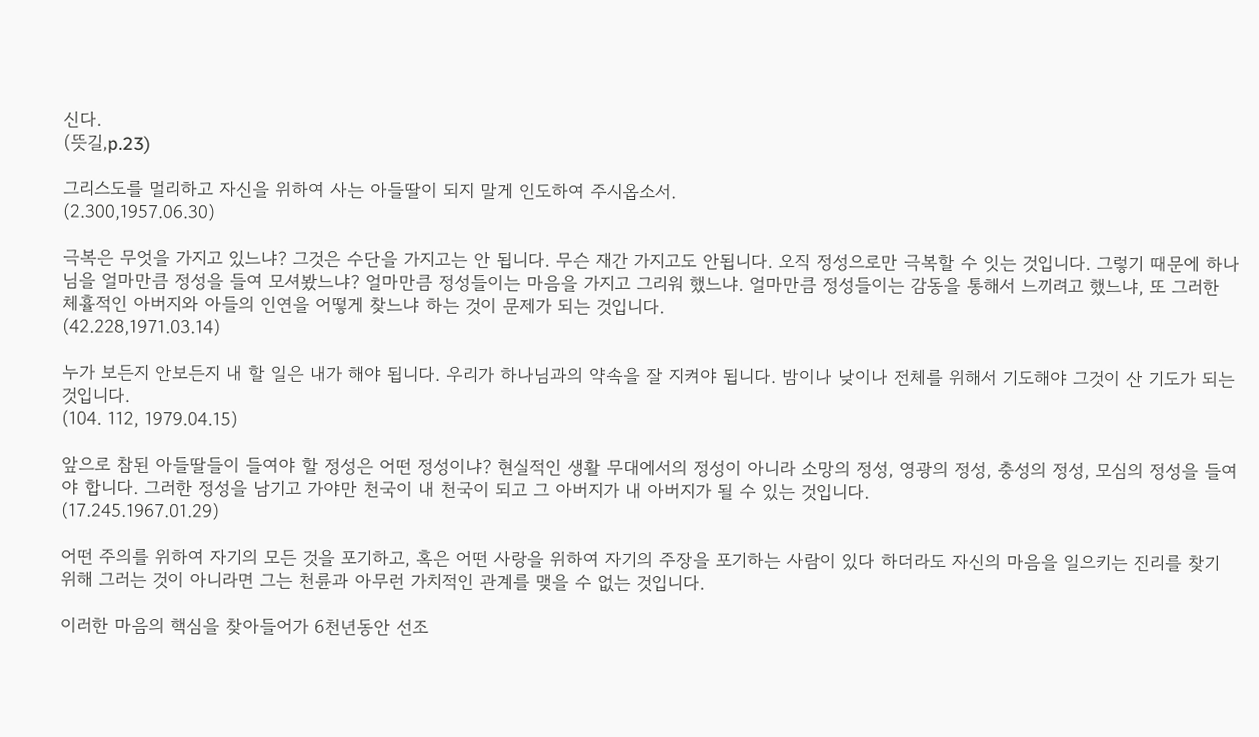신다.
(뜻길,p.23)

그리스도를 멀리하고 자신을 위하여 사는 아들딸이 되지 말게 인도하여 주시옵소서.
(2.300,1957.06.30)

극복은 무엇을 가지고 있느냐? 그것은 수단을 가지고는 안 됩니다. 무슨 재간 가지고도 안됩니다. 오직 정성으로만 극복할 수 잇는 것입니다. 그렇기 때문에 하나님을 얼마만큼 정성을 들여 모셔봤느냐? 얼마만큼 정성들이는 마음을 가지고 그리워 했느냐. 얼마만큼 정성들이는 감동을 통해서 느끼려고 했느냐, 또 그러한 체휼적인 아버지와 아들의 인연을 어떻게 찾느냐 하는 것이 문제가 되는 것입니다.
(42.228,1971.03.14)

누가 보든지 안보든지 내 할 일은 내가 해야 됩니다. 우리가 하나님과의 약속을 잘 지켜야 됩니다. 밤이나 낮이나 전체를 위해서 기도해야 그것이 산 기도가 되는 것입니다.
(104. 112, 1979.04.15)

앞으로 참된 아들딸들이 들여야 할 정성은 어떤 정성이냐? 현실적인 생활 무대에서의 정성이 아니라 소망의 정성, 영광의 정성, 충성의 정성, 모심의 정성을 들여야 합니다. 그러한 정성을 남기고 가야만 천국이 내 천국이 되고 그 아버지가 내 아버지가 될 수 있는 것입니다.
(17.245.1967.01.29)

어떤 주의를 위하여 자기의 모든 것을 포기하고, 혹은 어떤 사랑을 위하여 자기의 주장을 포기하는 사람이 있다 하더라도 자신의 마음을 일으키는 진리를 찾기 위해 그러는 것이 아니라면 그는 천륜과 아무런 가치적인 관계를 맺을 수 없는 것입니다.

이러한 마음의 핵심을 찾아들어가 6천년동안 선조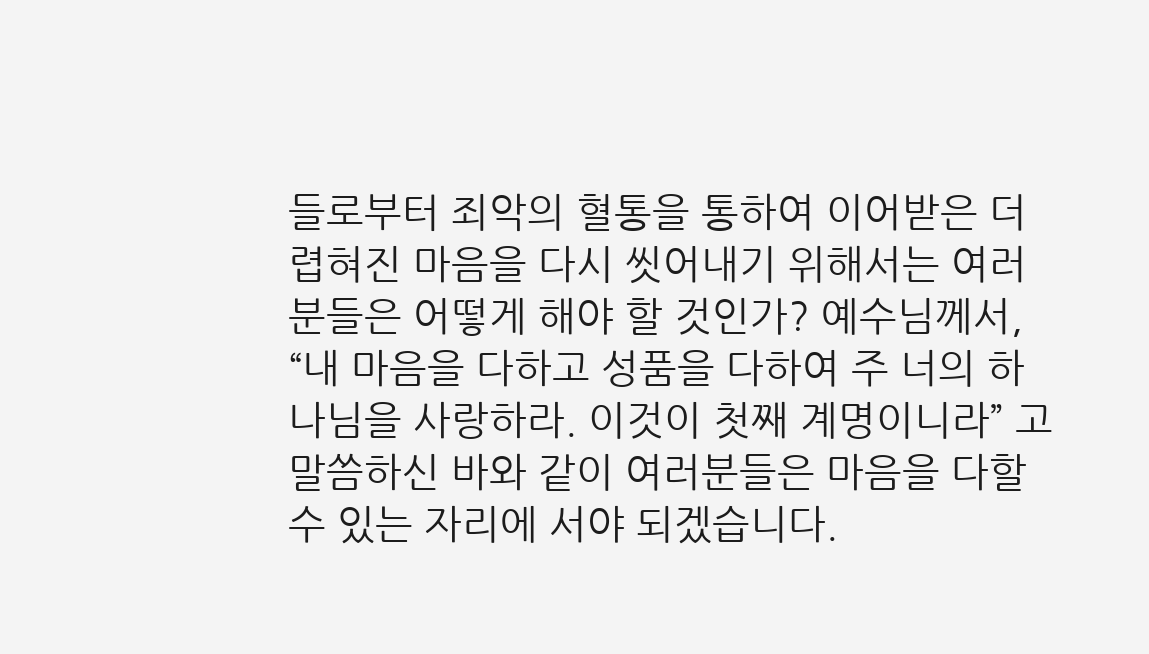들로부터 죄악의 혈통을 통하여 이어받은 더렵혀진 마음을 다시 씻어내기 위해서는 여러분들은 어떻게 해야 할 것인가? 예수님께서, “내 마음을 다하고 성품을 다하여 주 너의 하나님을 사랑하라. 이것이 첫째 계명이니라” 고 말씀하신 바와 같이 여러분들은 마음을 다할 수 있는 자리에 서야 되겠습니다.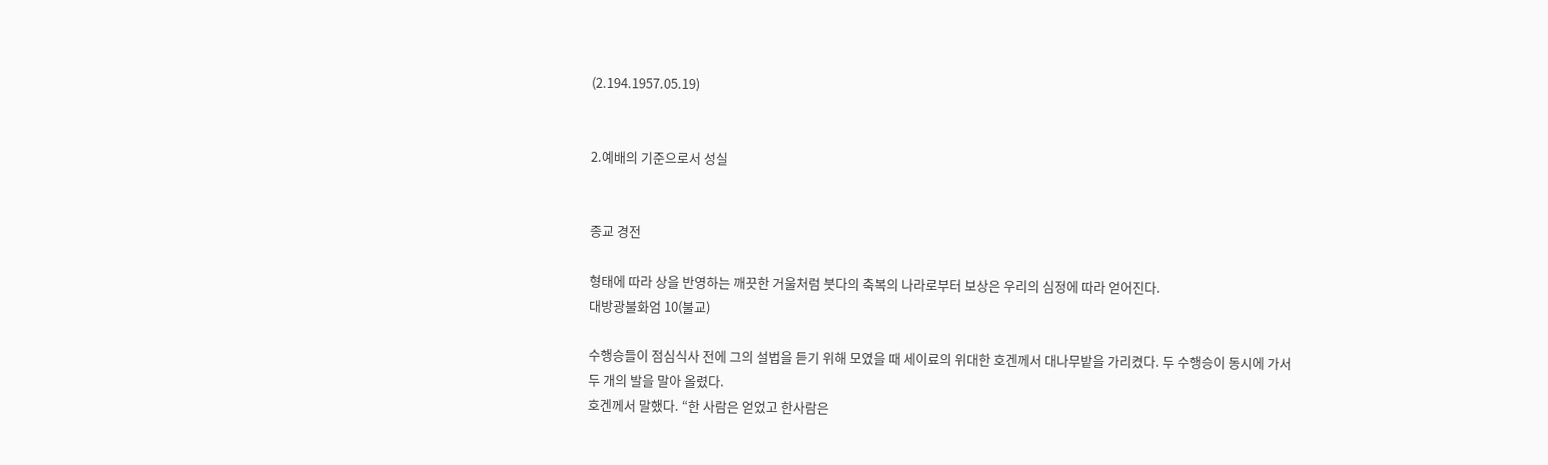(2.194.1957.05.19)


2.예배의 기준으로서 성실


종교 경전

형태에 따라 상을 반영하는 깨끗한 거울처럼 붓다의 축복의 나라로부터 보상은 우리의 심정에 따라 얻어진다.
대방광불화엄 10(불교)

수행승들이 점심식사 전에 그의 설법을 듣기 위해 모였을 때 세이료의 위대한 호겐께서 대나무밭을 가리켰다. 두 수행승이 동시에 가서 두 개의 발을 말아 올렸다.
호겐께서 말했다. “한 사람은 얻었고 한사람은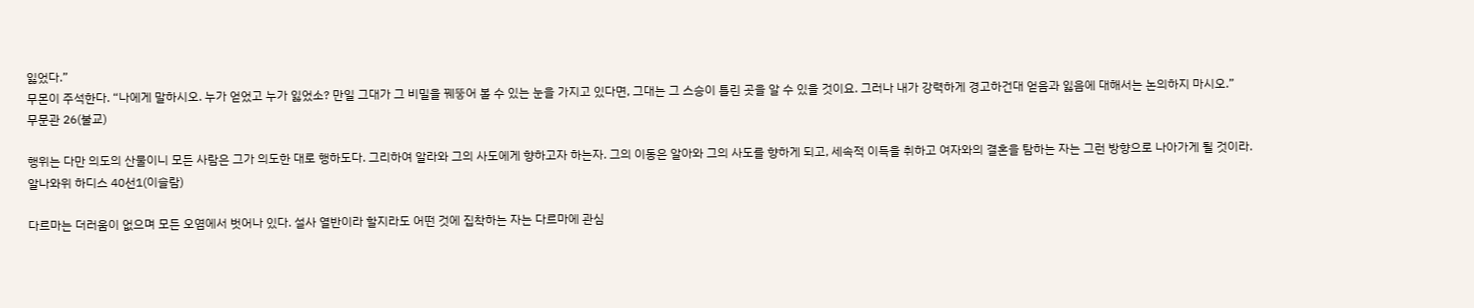잃었다.”
무몬이 주석한다. “나에게 말하시오. 누가 얻었고 누가 잃었소? 만일 그대가 그 비밀을 꿰뚷어 볼 수 있는 눈을 가지고 있다면, 그대는 그 스승이 틀린 곳을 알 수 있을 것이요. 그러나 내가 강력하게 경고하건대 얻음과 잃음에 대해서는 논의하지 마시오.”
무문관 26(불교)

행위는 다만 의도의 산물이니 모든 사람은 그가 의도한 대로 행하도다. 그리하여 알라와 그의 사도에게 향하고자 하는자. 그의 이동은 알아와 그의 사도를 향하게 되고, 세속적 이득을 취하고 여자와의 결혼을 탐하는 자는 그런 방향으로 나아가게 될 것이라.
알나와위 하디스 40선1(이슬람)

다르마는 더러움이 없으며 모든 오염에서 벗어나 있다. 설사 열반이라 할지라도 어떤 것에 집착하는 자는 다르마에 관심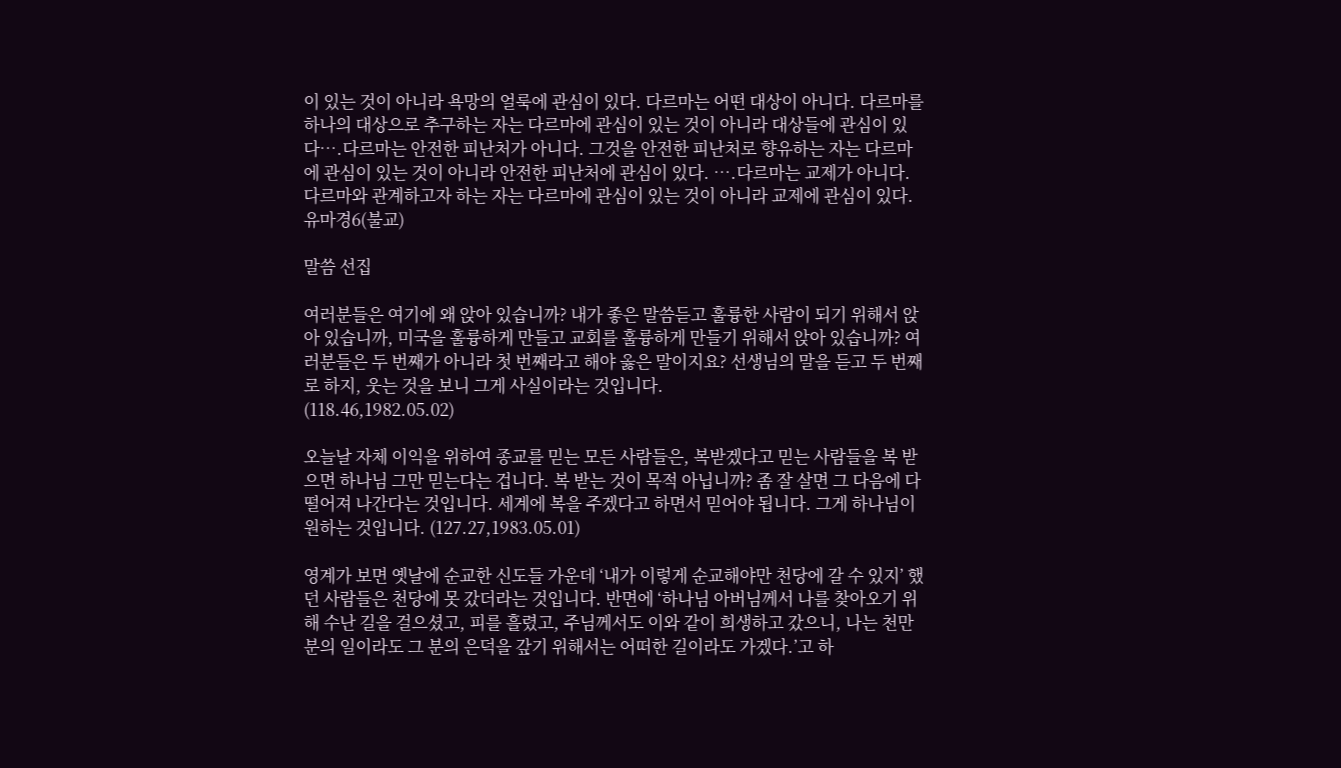이 있는 것이 아니라 욕망의 얼룩에 관심이 있다. 다르마는 어떤 대상이 아니다. 다르마를 하나의 대상으로 추구하는 자는 다르마에 관심이 있는 것이 아니라 대상들에 관심이 있다….다르마는 안전한 피난처가 아니다. 그것을 안전한 피난처로 향유하는 자는 다르마에 관심이 있는 것이 아니라 안전한 피난처에 관심이 있다. ….다르마는 교제가 아니다. 다르마와 관계하고자 하는 자는 다르마에 관심이 있는 것이 아니라 교제에 관심이 있다.
유마경6(불교)

말씀 선집

여러분들은 여기에 왜 앉아 있습니까? 내가 좋은 말씀듣고 훌륭한 사람이 되기 위해서 앉아 있습니까, 미국을 훌륭하게 만들고 교회를 훌륭하게 만들기 위해서 앉아 있습니까? 여러분들은 두 번째가 아니라 첫 번째라고 해야 옳은 말이지요? 선생님의 말을 듣고 두 번째로 하지, 웃는 것을 보니 그게 사실이라는 것입니다.
(118.46,1982.05.02)

오늘날 자체 이익을 위하여 종교를 믿는 모든 사람들은, 복받겠다고 믿는 사람들을 복 받으면 하나님 그만 믿는다는 겁니다. 복 받는 것이 목적 아닙니까? 좀 잘 살면 그 다음에 다 떨어져 나간다는 것입니다. 세계에 복을 주겠다고 하면서 믿어야 됩니다. 그게 하나님이 원하는 것입니다. (127.27,1983.05.01)

영계가 보면 옛날에 순교한 신도들 가운데 ‘내가 이렇게 순교해야만 천당에 갈 수 있지’ 했던 사람들은 천당에 못 갔더라는 것입니다. 반면에 ‘하나님 아버님께서 나를 찾아오기 위해 수난 길을 걸으셨고, 피를 흘렸고, 주님께서도 이와 같이 희생하고 갔으니, 나는 천만분의 일이라도 그 분의 은덕을 갚기 위해서는 어떠한 길이라도 가겠다.’고 하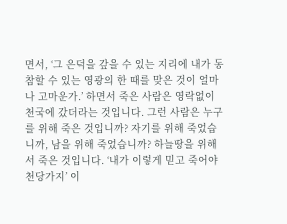면서, ‘그 은덕을 갚을 수 있는 지리에 내가 동참할 수 있는 영광의 한 때를 맞은 것이 얼마나 고마운가.’ 하면서 죽은 사람은 영락없이 천국에 갔더라는 것입니다. 그런 사람은 누구를 위해 죽은 것입니까? 자기를 위해 죽었습니까, 남을 위해 죽었습니까? 하늘땅을 위해서 죽은 것입니다. ‘내가 이렇게 믿고 죽어야 천당가지’ 이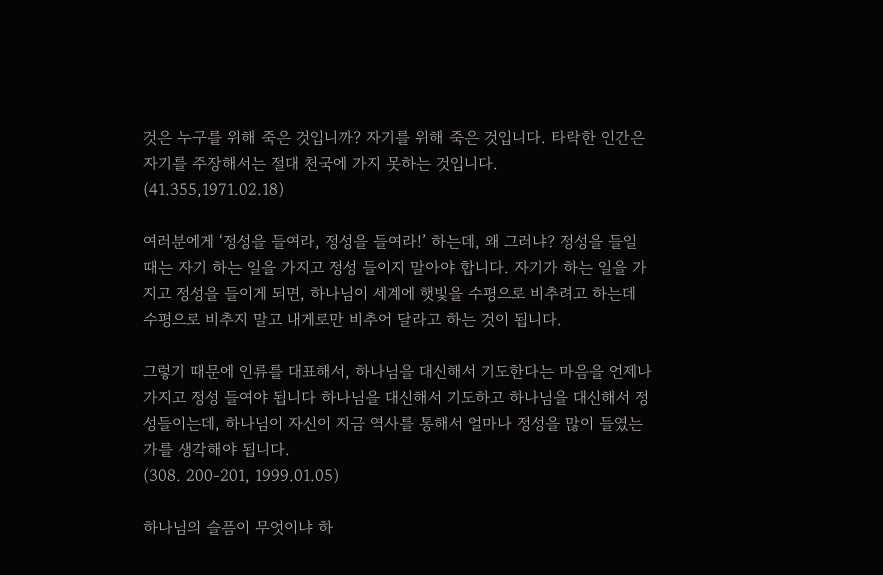것은 누구를 위해 죽은 것입니까? 자기를 위해 죽은 것입니다. 타락한 인간은 자기를 주장해서는 절대 천국에 가지 못하는 것입니다.
(41.355,1971.02.18)

여러분에게 ‘정성을 들여라, 정성을 들여라!’ 하는데, 왜 그러냐? 정성을 들일 때는 자기 하는 일을 가지고 정성 들이지 말아야 합니다. 자기가 하는 일을 가지고 정성을 들이게 되면, 하나님이 세계에 햇빛을 수평으로 비추려고 하는데 수평으로 비추지 말고 내게로만 비추어 달라고 하는 것이 됩니다.

그렇기 때문에 인류를 대표해서, 하나님을 대신해서 기도한다는 마음을 언제나 가지고 정성 들여야 됩니다 하나님을 대신해서 기도하고 하나님을 대신해서 정성들이는데, 하나님이 자신이 지금 역사를 통해서 얼마나 정성을 많이 들였는가를 생각해야 됩니다.
(308. 200-201, 1999.01.05)

하나님의 슬픔이 무엇이냐 하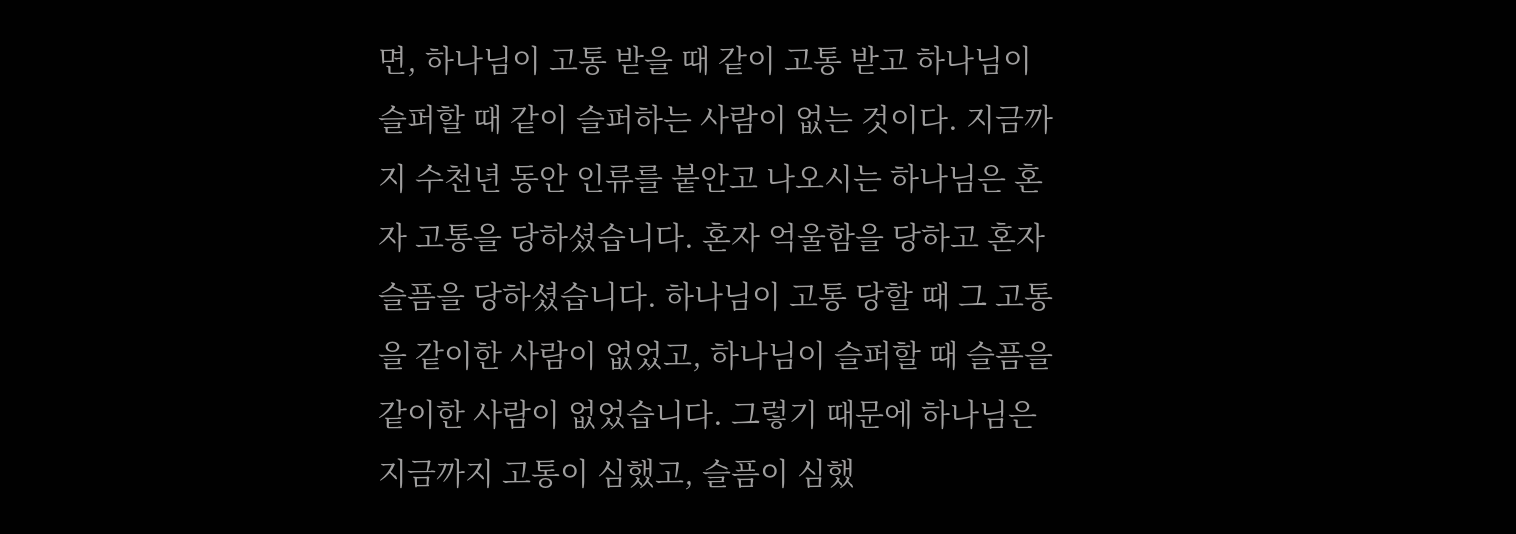면, 하나님이 고통 받을 때 같이 고통 받고 하나님이 슬퍼할 때 같이 슬퍼하는 사람이 없는 것이다. 지금까지 수천년 동안 인류를 붙안고 나오시는 하나님은 혼자 고통을 당하셨습니다. 혼자 억울함을 당하고 혼자 슬픔을 당하셨습니다. 하나님이 고통 당할 때 그 고통을 같이한 사람이 없었고, 하나님이 슬퍼할 때 슬픔을 같이한 사람이 없었습니다. 그렇기 때문에 하나님은 지금까지 고통이 심했고, 슬픔이 심했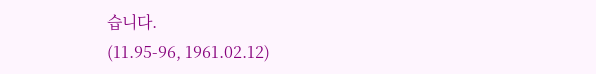습니다.
(11.95-96, 1961.02.12)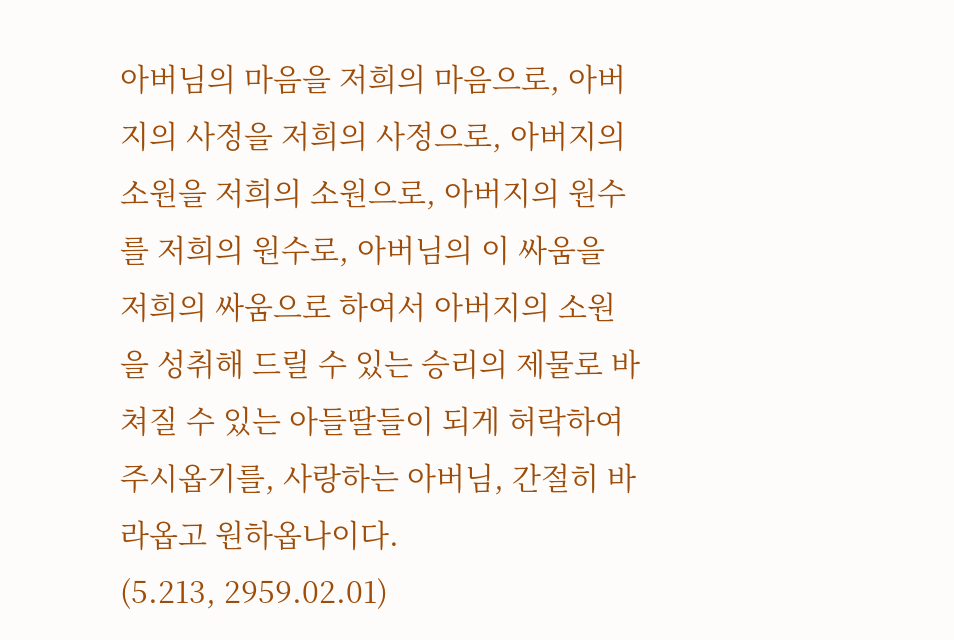아버님의 마음을 저희의 마음으로, 아버지의 사정을 저희의 사정으로, 아버지의 소원을 저희의 소원으로, 아버지의 원수를 저희의 원수로, 아버님의 이 싸움을 저희의 싸움으로 하여서 아버지의 소원을 성취해 드릴 수 있는 승리의 제물로 바쳐질 수 있는 아들딸들이 되게 허락하여 주시옵기를, 사랑하는 아버님, 간절히 바라옵고 원하옵나이다.
(5.213, 2959.02.01)